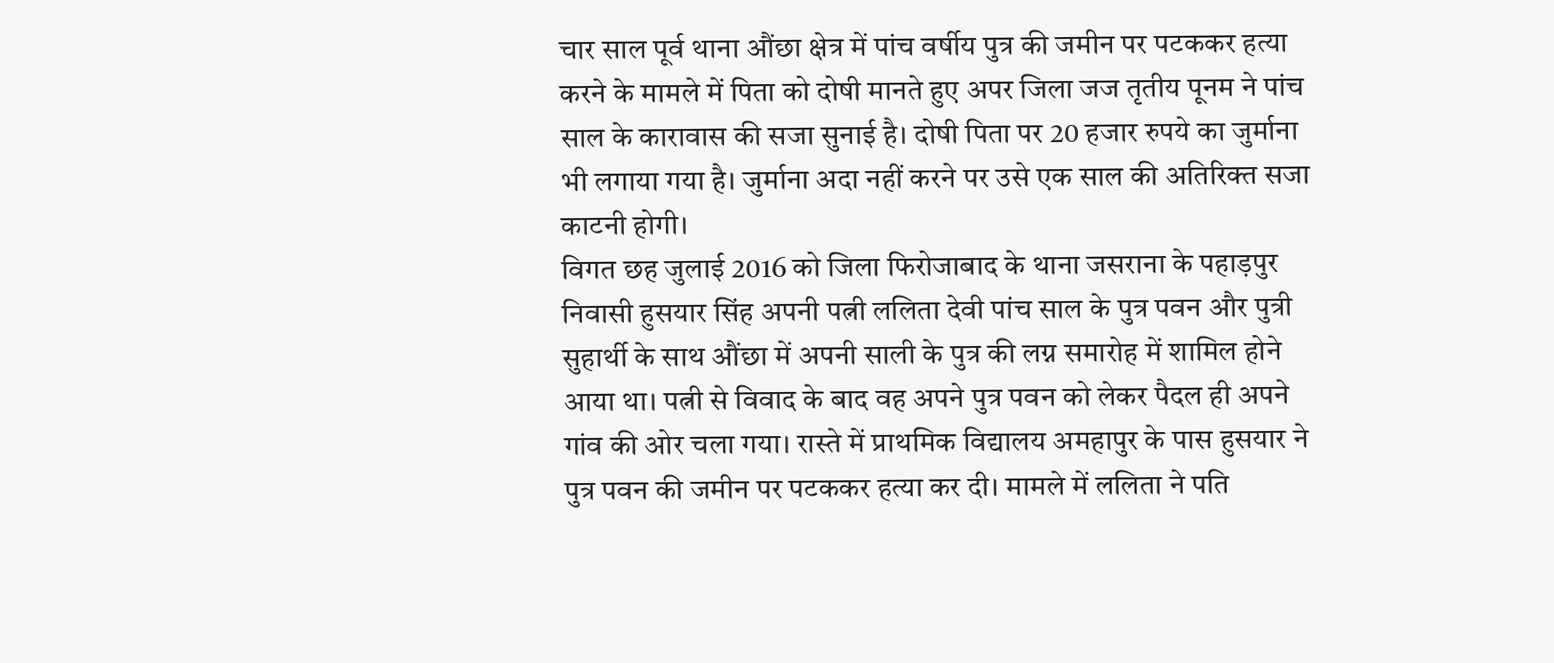चार साल पूर्व थाना औंछा क्षेत्र में पांच वर्षीय पुत्र की जमीन पर पटककर हत्या करने के मामले में पिता को दोषी मानते हुए अपर जिला जज तृतीय पूनम ने पांच साल के कारावास की सजा सुनाई है। दोषी पिता पर 20 हजार रुपये का जुर्माना भी लगाया गया है। जुर्माना अदा नहीं करने पर उसे एक साल की अतिरिक्त सजा काटनी होगी।
विगत छह जुलाई 2016 को जिला फिरोजाबाद के थाना जसराना के पहाड़पुर निवासी हुसयार सिंह अपनी पत्नी ललिता देवी पांच साल के पुत्र पवन और पुत्री सुहार्थी के साथ औंछा में अपनी साली के पुत्र की लग्न समारोह में शामिल होने आया था। पत्नी से विवाद के बाद वह अपने पुत्र पवन को लेकर पैदल ही अपने गांव की ओर चला गया। रास्ते में प्राथमिक विद्यालय अमहापुर के पास हुसयार ने पुत्र पवन की जमीन पर पटककर हत्या कर दी। मामले में ललिता ने पति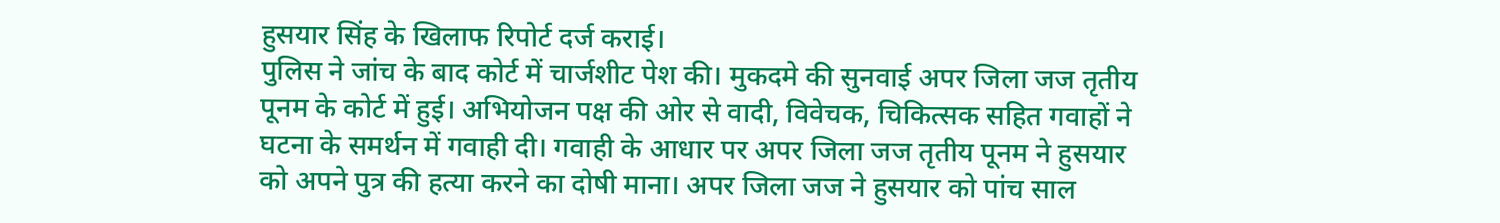हुसयार सिंह के खिलाफ रिपोर्ट दर्ज कराई।
पुलिस ने जांच के बाद कोर्ट में चार्जशीट पेश की। मुकदमे की सुनवाई अपर जिला जज तृतीय पूनम के कोर्ट में हुई। अभियोजन पक्ष की ओर से वादी, विवेचक, चिकित्सक सहित गवाहों ने घटना के समर्थन में गवाही दी। गवाही के आधार पर अपर जिला जज तृतीय पूनम ने हुसयार को अपने पुत्र की हत्या करने का दोषी माना। अपर जिला जज ने हुसयार को पांच साल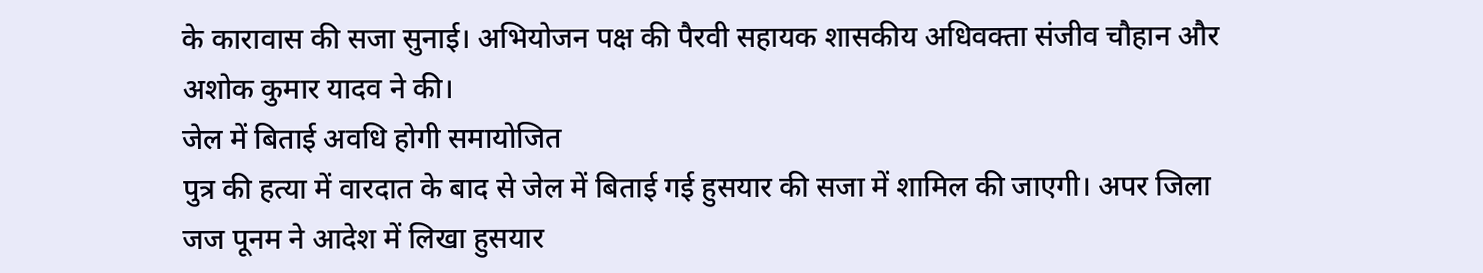के कारावास की सजा सुनाई। अभियोजन पक्ष की पैरवी सहायक शासकीय अधिवक्ता संजीव चौहान और अशोक कुमार यादव ने की।
जेल में बिताई अवधि होगी समायोजित
पुत्र की हत्या में वारदात के बाद से जेल में बिताई गई हुसयार की सजा में शामिल की जाएगी। अपर जिला जज पूनम ने आदेश में लिखा हुसयार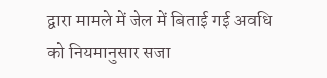द्वारा मामले में जेल में बिताई गई अवधि को नियमानुसार सजा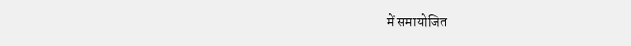में समायोजित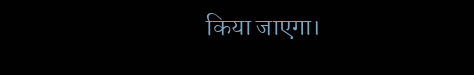किया जाएगा।